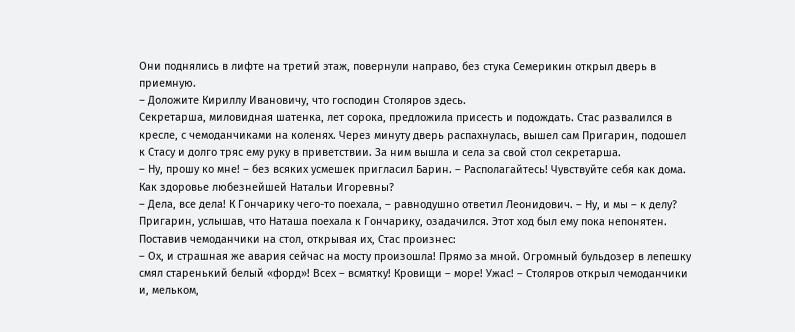Они поднялись в лифте на третий этаж, повернули направо, без стука Семерикин открыл дверь в приемную.
– Доложите Кириллу Ивановичу, что господин Столяров здесь.
Секретарша, миловидная шатенка, лет сорока, предложила присесть и подождать. Стас развалился в кресле, с чемоданчиками на коленях. Через минуту дверь распахнулась, вышел сам Пригарин, подошел к Стасу и долго тряс ему руку в приветствии. За ним вышла и села за свой стол секретарша.
– Ну, прошу ко мне! – без всяких усмешек пригласил Барин. – Располагайтесь! Чувствуйте себя как дома. Как здоровье любезнейшей Натальи Игоревны?
– Дела, все дела! К Гончарику чего-то поехала, – равнодушно ответил Леонидович. – Ну, и мы – к делу?
Пригарин, услышав, что Наташа поехала к Гончарику, озадачился. Этот ход был ему пока непонятен.
Поставив чемоданчики на стол, открывая их, Стас произнес:
– Ох, и страшная же авария сейчас на мосту произошла! Прямо за мной. Огромный бульдозер в лепешку смял старенький белый «форд»! Всех – всмятку! Кровищи – море! Ужас! – Столяров открыл чемоданчики и, мельком,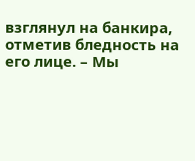взглянул на банкира, отметив бледность на его лице. – Мы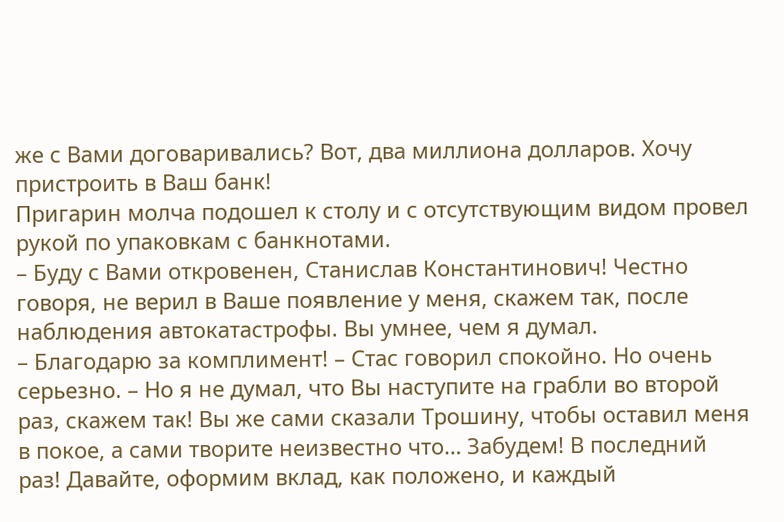же с Вами договаривались? Вот, два миллиона долларов. Хочу пристроить в Ваш банк!
Пригарин молча подошел к столу и с отсутствующим видом провел рукой по упаковкам с банкнотами.
– Буду с Вами откровенен, Станислав Константинович! Честно говоря, не верил в Ваше появление у меня, скажем так, после наблюдения автокатастрофы. Вы умнее, чем я думал.
– Благодарю за комплимент! – Стас говорил спокойно. Но очень серьезно. – Но я не думал, что Вы наступите на грабли во второй раз, скажем так! Вы же сами сказали Трошину, чтобы оставил меня в покое, а сами творите неизвестно что… Забудем! В последний раз! Давайте, оформим вклад, как положено, и каждый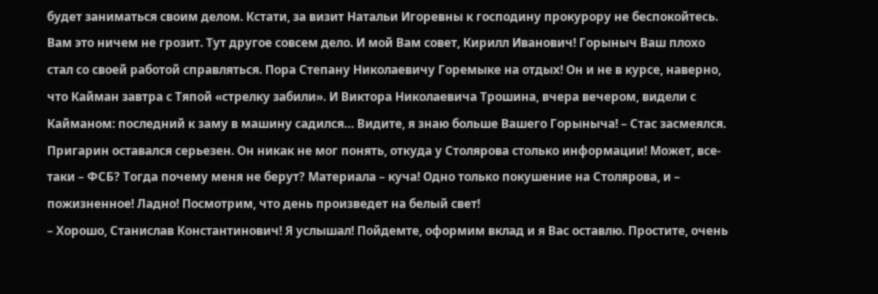будет заниматься своим делом. Кстати, за визит Натальи Игоревны к господину прокурору не беспокойтесь. Вам это ничем не грозит. Тут другое совсем дело. И мой Вам совет, Кирилл Иванович! Горыныч Ваш плохо стал со своей работой справляться. Пора Степану Николаевичу Горемыке на отдых! Он и не в курсе, наверно, что Кайман завтра с Тяпой «стрелку забили». И Виктора Николаевича Трошина, вчера вечером, видели с Кайманом: последний к заму в машину садился… Видите, я знаю больше Вашего Горыныча! – Стас засмеялся.
Пригарин оставался серьезен. Он никак не мог понять, откуда у Столярова столько информации! Может, все-таки – ФСБ? Тогда почему меня не берут? Материала – куча! Одно только покушение на Столярова, и – пожизненное! Ладно! Посмотрим, что день произведет на белый свет!
– Хорошо, Станислав Константинович! Я услышал! Пойдемте, оформим вклад и я Вас оставлю. Простите, очень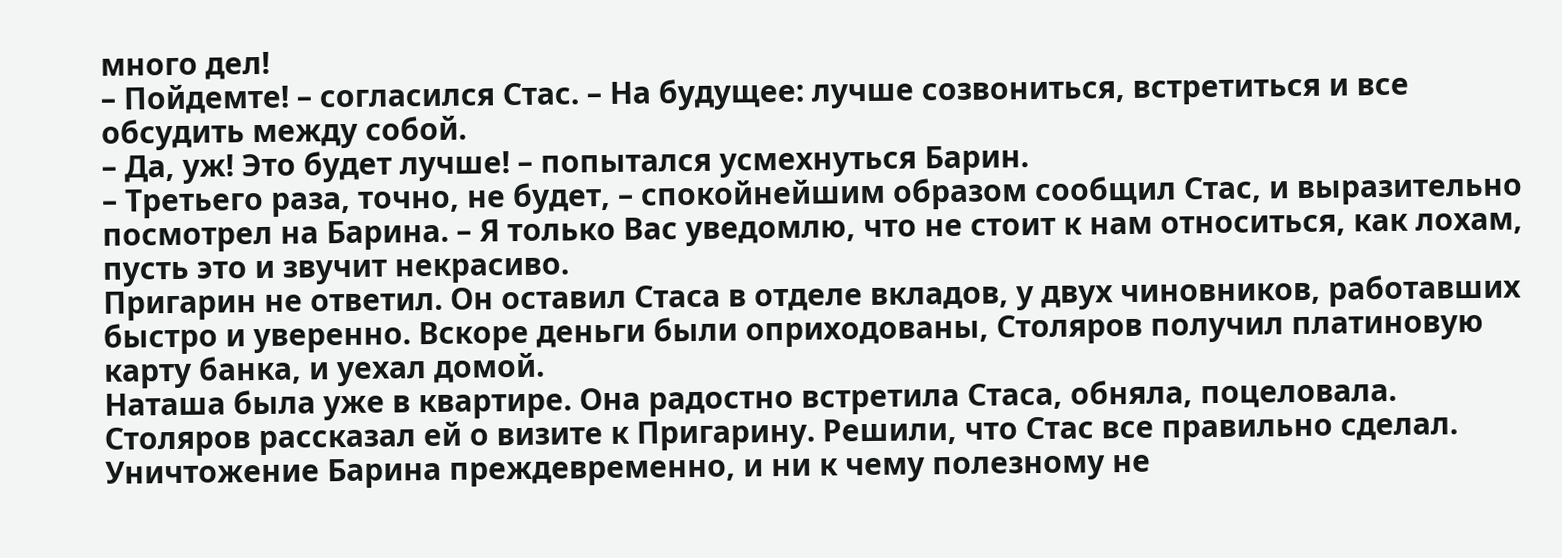много дел!
– Пойдемте! – согласился Стас. – На будущее: лучше созвониться, встретиться и все обсудить между собой.
– Да, уж! Это будет лучше! – попытался усмехнуться Барин.
– Третьего раза, точно, не будет, – спокойнейшим образом сообщил Стас, и выразительно посмотрел на Барина. – Я только Вас уведомлю, что не стоит к нам относиться, как лохам, пусть это и звучит некрасиво.
Пригарин не ответил. Он оставил Стаса в отделе вкладов, у двух чиновников, работавших быстро и уверенно. Вскоре деньги были оприходованы, Столяров получил платиновую карту банка, и уехал домой.
Наташа была уже в квартире. Она радостно встретила Стаса, обняла, поцеловала. Столяров рассказал ей о визите к Пригарину. Решили, что Стас все правильно сделал. Уничтожение Барина преждевременно, и ни к чему полезному не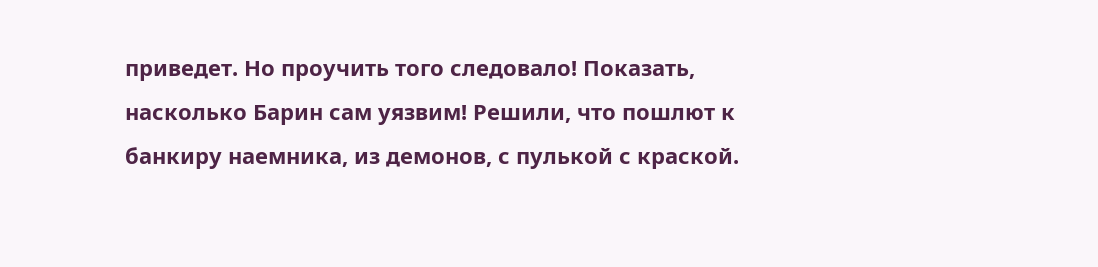приведет. Но проучить того следовало! Показать, насколько Барин сам уязвим! Решили, что пошлют к банкиру наемника, из демонов, с пулькой с краской.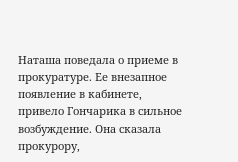Наташа поведала о приеме в прокуратуре. Ее внезапное появление в кабинете, привело Гончарика в сильное возбуждение. Она сказала прокурору,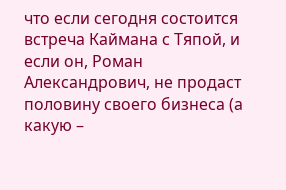что если сегодня состоится встреча Каймана с Тяпой, и если он, Роман Александрович, не продаст половину своего бизнеса (а какую –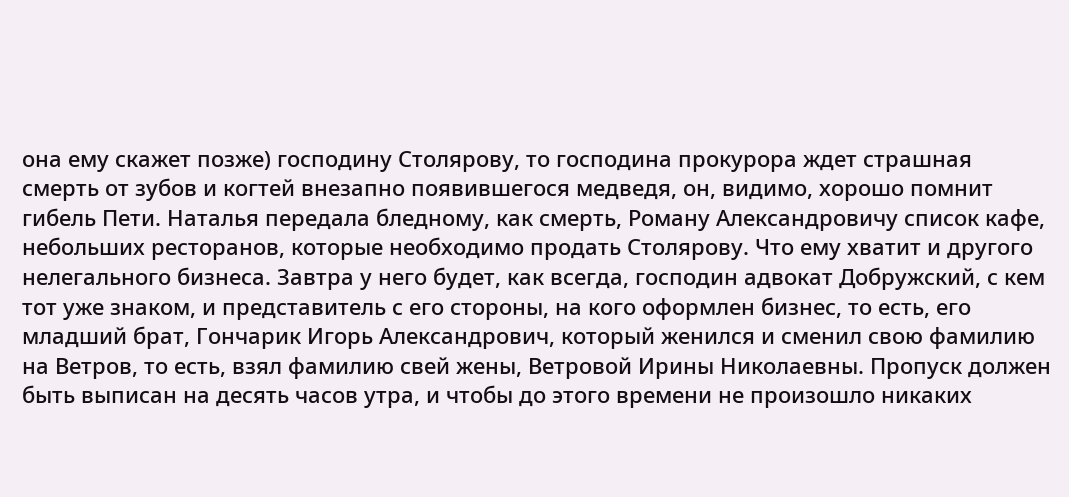она ему скажет позже) господину Столярову, то господина прокурора ждет страшная смерть от зубов и когтей внезапно появившегося медведя, он, видимо, хорошо помнит гибель Пети. Наталья передала бледному, как смерть, Роману Александровичу список кафе, небольших ресторанов, которые необходимо продать Столярову. Что ему хватит и другого нелегального бизнеса. Завтра у него будет, как всегда, господин адвокат Добружский, с кем тот уже знаком, и представитель с его стороны, на кого оформлен бизнес, то есть, его младший брат, Гончарик Игорь Александрович, который женился и сменил свою фамилию на Ветров, то есть, взял фамилию свей жены, Ветровой Ирины Николаевны. Пропуск должен быть выписан на десять часов утра, и чтобы до этого времени не произошло никаких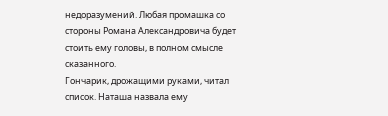недоразумений. Любая промашка со стороны Романа Александровича будет стоить ему головы, в полном смысле сказанного.
Гончарик, дрожащими руками, читал список. Наташа назвала ему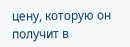цену, которую он получит в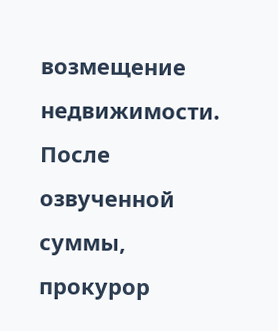возмещение недвижимости. После озвученной суммы, прокурор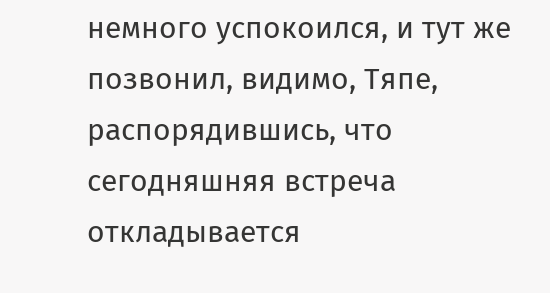немного успокоился, и тут же позвонил, видимо, Тяпе, распорядившись, что сегодняшняя встреча откладывается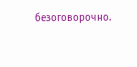безоговорочно.